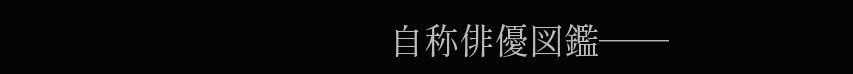自称俳優図鑑──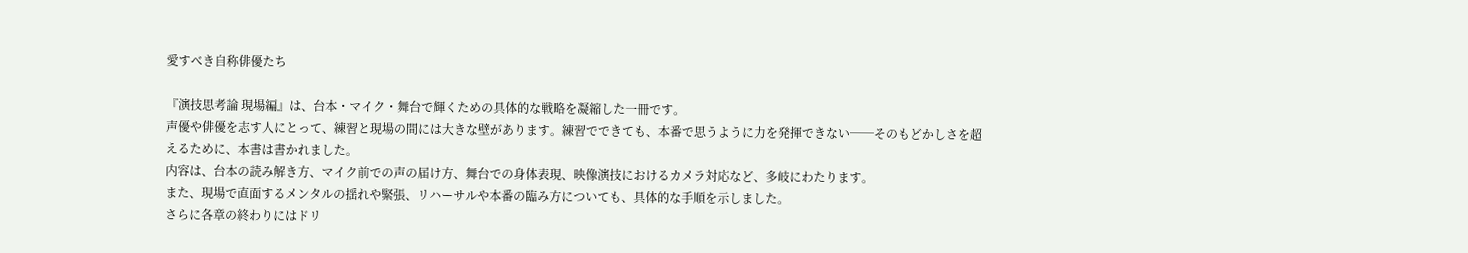愛すべき自称俳優たち

『演技思考論 現場編』は、台本・マイク・舞台で輝くための具体的な戦略を凝縮した一冊です。
声優や俳優を志す人にとって、練習と現場の間には大きな壁があります。練習でできても、本番で思うように力を発揮できない──そのもどかしさを超えるために、本書は書かれました。
内容は、台本の読み解き方、マイク前での声の届け方、舞台での身体表現、映像演技におけるカメラ対応など、多岐にわたります。
また、現場で直面するメンタルの揺れや緊張、リハーサルや本番の臨み方についても、具体的な手順を示しました。
さらに各章の終わりにはドリ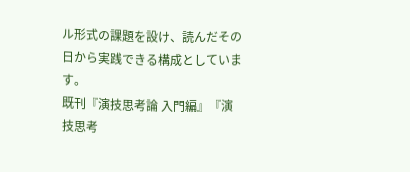ル形式の課題を設け、読んだその日から実践できる構成としています。
既刊『演技思考論 入門編』『演技思考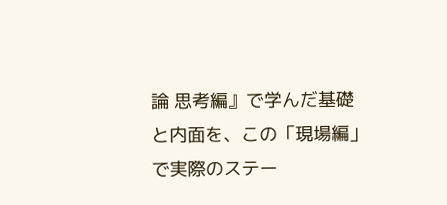論 思考編』で学んだ基礎と内面を、この「現場編」で実際のステー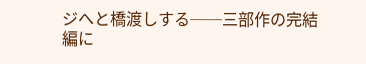ジへと橋渡しする──三部作の完結編に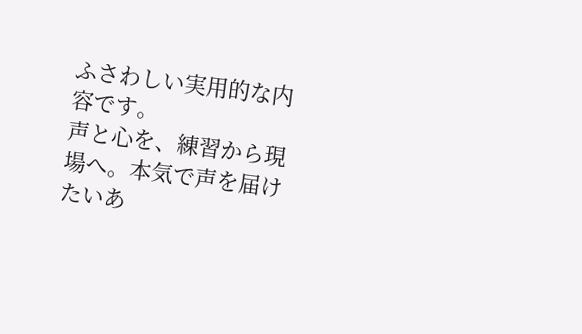ふさわしい実用的な内容です。
声と心を、練習から現場へ。本気で声を届けたいあ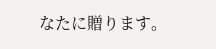なたに贈ります。